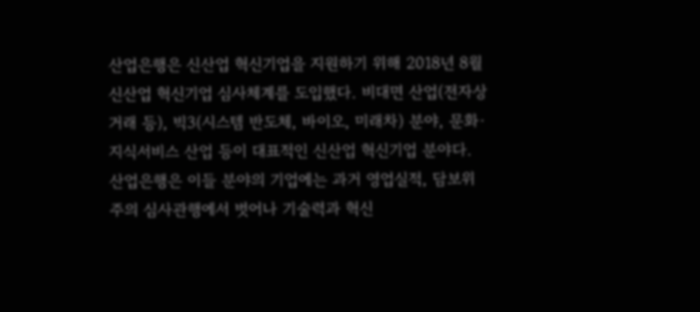산업은행은 신산업 혁신기업을 지원하기 위해 2018년 8월 신산업 혁신기업 심사체계를 도입했다. 비대면 산업(전자상거래 등), 빅3(시스템 반도체, 바이오, 미래차) 분야, 문화·지식서비스 산업 등이 대표적인 신산업 혁신기업 분야다.
산업은행은 이들 분야의 기업에는 과거 영업실적, 담보위주의 심사관행에서 벗어나 기술력과 혁신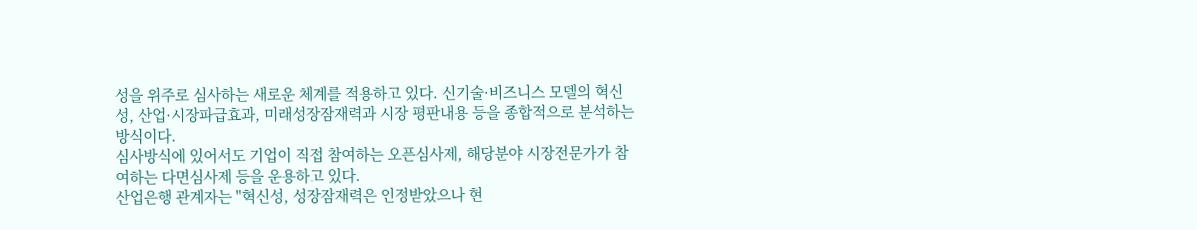성을 위주로 심사하는 새로운 체계를 적용하고 있다. 신기술·비즈니스 모델의 혁신성, 산업·시장파급효과, 미래성장잠재력과 시장 평판내용 등을 종합적으로 분석하는 방식이다.
심사방식에 있어서도 기업이 직접 참여하는 오픈심사제, 해당분야 시장전문가가 참여하는 다면심사제 등을 운용하고 있다.
산업은행 관계자는 "혁신성, 성장잠재력은 인정받았으나 현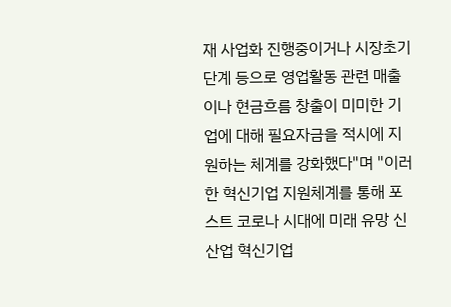재 사업화 진행중이거나 시장초기단계 등으로 영업활동 관련 매출이나 현금흐름 창출이 미미한 기업에 대해 필요자금을 적시에 지원하는 체계를 강화했다"며 "이러한 혁신기업 지원체계를 통해 포스트 코로나 시대에 미래 유망 신산업 혁신기업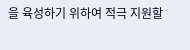을 육성하기 위하여 적극 지원할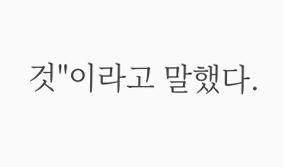것"이라고 말했다.